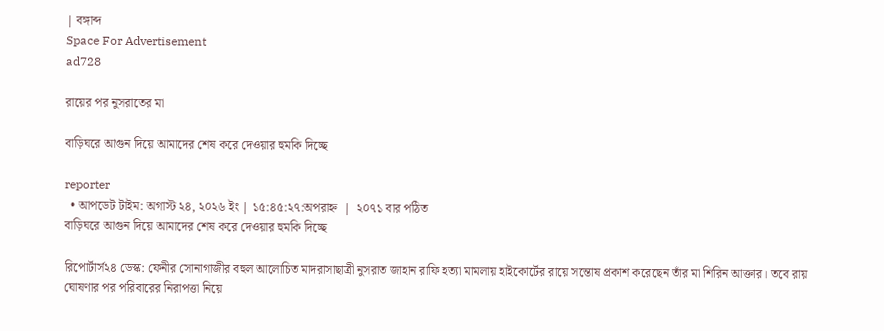| বঙ্গাব্দ
Space For Advertisement
ad728

রায়ের পর নুসরাতের মা

বাড়িঘরে আগুন দিয়ে আমাদের শেষ করে দেওয়ার হুমকি দিচ্ছে

reporter
  • আপডেট টাইম: অগাস্ট ২৪, ২০২৬ ইং | ১৫:৪৫:২৭:অপরাহ্ন  |  ২০৭১ বার পঠিত
বাড়িঘরে আগুন দিয়ে আমাদের শেষ করে দেওয়ার হুমকি দিচ্ছে

রিপোর্টার্স২৪ ডেস্ক: ফেনীর সোনাগাজীর বহুল আলোচিত মাদরাসাছাত্রী নুসরাত জাহান রাফি হত্যা মামলায় হাইকোর্টের রায়ে সন্তোষ প্রকাশ করেছেন তাঁর মা শিরিন আক্তার। তবে রায় ঘোষণার পর পরিবারের নিরাপত্তা নিয়ে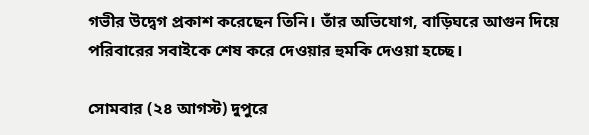গভীর উদ্বেগ প্রকাশ করেছেন তিনি। তাঁর অভিযোগ, বাড়িঘরে আগুন দিয়ে পরিবারের সবাইকে শেষ করে দেওয়ার হুমকি দেওয়া হচ্ছে।

সোমবার (২৪ আগস্ট) দুপুরে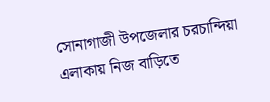সোনাগাজী উপজেলার চরচান্দিয়া এলাকায় নিজ বাড়িতে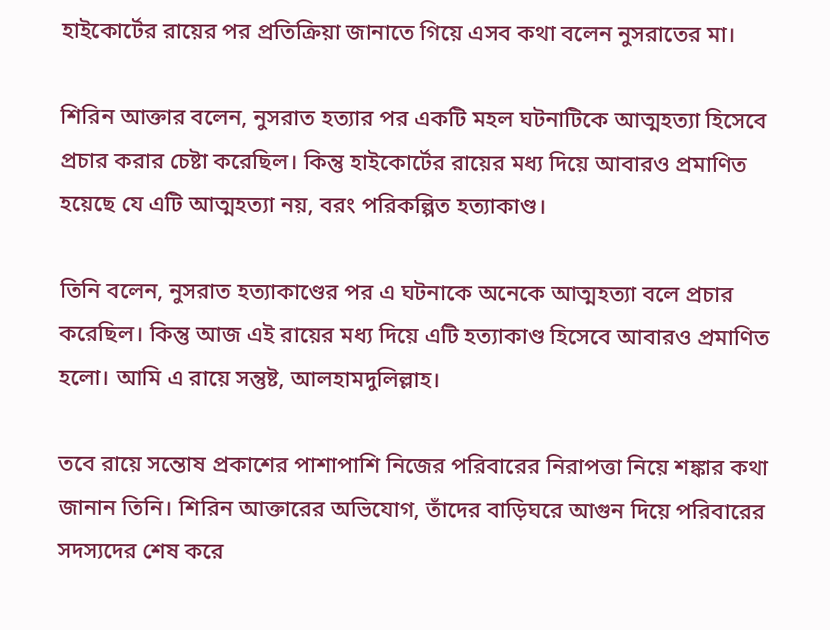হাইকোর্টের রায়ের পর প্রতিক্রিয়া জানাতে গিয়ে এসব কথা বলেন নুসরাতের মা।

শিরিন আক্তার বলেন, নুসরাত হত্যার পর একটি মহল ঘটনাটিকে আত্মহত্যা হিসেবে প্রচার করার চেষ্টা করেছিল। কিন্তু হাইকোর্টের রায়ের মধ্য দিয়ে আবারও প্রমাণিত হয়েছে যে এটি আত্মহত্যা নয়, বরং পরিকল্পিত হত্যাকাণ্ড।

তিনি বলেন, নুসরাত হত্যাকাণ্ডের পর এ ঘটনাকে অনেকে আত্মহত্যা বলে প্রচার করেছিল। কিন্তু আজ এই রায়ের মধ্য দিয়ে এটি হত্যাকাণ্ড হিসেবে আবারও প্রমাণিত হলো। আমি এ রায়ে সন্তুষ্ট, আলহামদুলিল্লাহ।

তবে রায়ে সন্তোষ প্রকাশের পাশাপাশি নিজের পরিবারের নিরাপত্তা নিয়ে শঙ্কার কথা জানান তিনি। শিরিন আক্তারের অভিযোগ, তাঁদের বাড়িঘরে আগুন দিয়ে পরিবারের সদস্যদের শেষ করে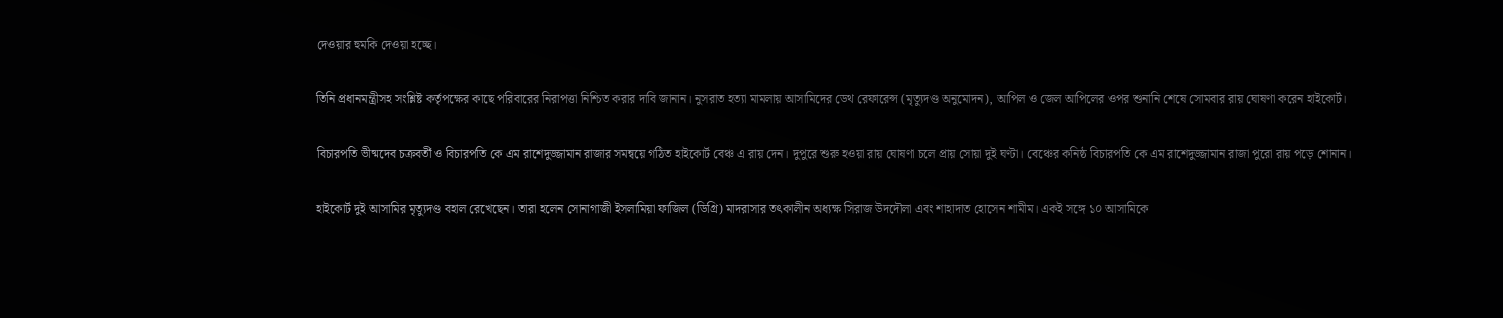দেওয়ার হুমকি দেওয়া হচ্ছে।

তিনি প্রধানমন্ত্রীসহ সংশ্লিষ্ট কর্তৃপক্ষের কাছে পরিবারের নিরাপত্তা নিশ্চিত করার দাবি জানান। নুসরাত হত্যা মামলায় আসামিদের ডেথ রেফারেন্স (মৃত্যুদণ্ড অনুমোদন), আপিল ও জেল আপিলের ওপর শুনানি শেষে সোমবার রায় ঘোষণা করেন হাইকোর্ট।

বিচারপতি ভীষ্মদেব চক্রবর্তী ও বিচারপতি কে এম রাশেদুজ্জামান রাজার সমন্বয়ে গঠিত হাইকোর্ট বেঞ্চ এ রায় দেন। দুপুরে শুরু হওয়া রায় ঘোষণা চলে প্রায় সোয়া দুই ঘণ্টা। বেঞ্চের কনিষ্ঠ বিচারপতি কে এম রাশেদুজ্জামান রাজা পুরো রায় পড়ে শোনান।

হাইকোর্ট দুই আসামির মৃত্যুদণ্ড বহাল রেখেছেন। তারা হলেন সোনাগাজী ইসলামিয়া ফাজিল (ডিগ্রি) মাদরাসার তৎকালীন অধ্যক্ষ সিরাজ উদদৌলা এবং শাহাদাত হোসেন শামীম। একই সঙ্গে ১০ আসামিকে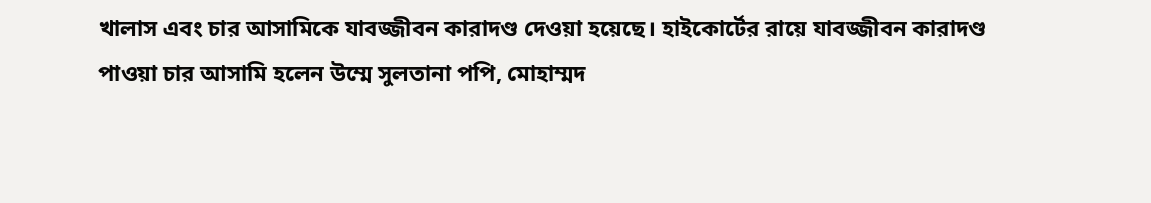খালাস এবং চার আসামিকে যাবজ্জীবন কারাদণ্ড দেওয়া হয়েছে। হাইকোর্টের রায়ে যাবজ্জীবন কারাদণ্ড পাওয়া চার আসামি হলেন উম্মে সুলতানা পপি, মোহাম্মদ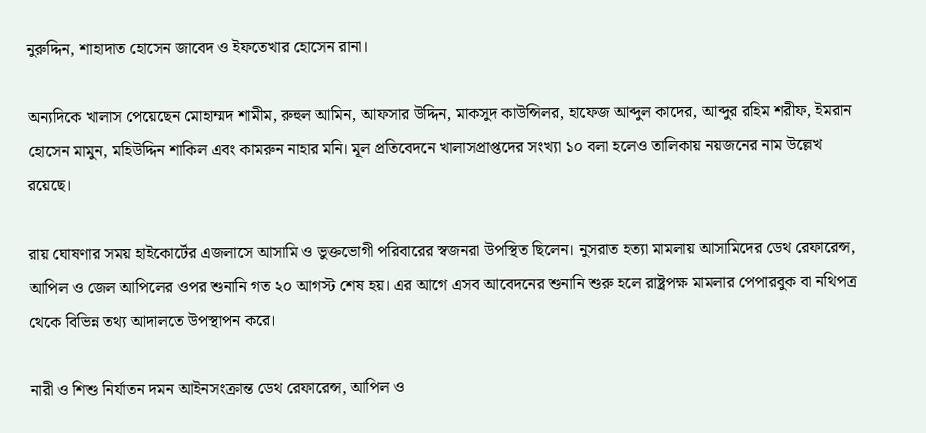নুরুদ্দিন, শাহাদাত হোসেন জাবেদ ও ইফতেখার হোসেন রানা।

অন্যদিকে খালাস পেয়েছেন মোহাম্মদ শামীম, রুহুল আমিন, আফসার উদ্দিন, মাকসুদ কাউন্সিলর, হাফেজ আব্দুল কাদের, আব্দুর রহিম শরীফ, ইমরান হোসেন মামুন, মহিউদ্দিন শাকিল এবং কামরুন নাহার মনি। মূল প্রতিবেদনে খালাসপ্রাপ্তদের সংখ্যা ১০ বলা হলেও তালিকায় নয়জনের নাম উল্লেখ রয়েছে।

রায় ঘোষণার সময় হাইকোর্টের এজলাসে আসামি ও ভুক্তভোগী পরিবারের স্বজনরা উপস্থিত ছিলেন। নুসরাত হত্যা মামলায় আসামিদের ডেথ রেফারেন্স, আপিল ও জেল আপিলের ওপর শুনানি গত ২০ আগস্ট শেষ হয়। এর আগে এসব আবেদনের শুনানি শুরু হলে রাষ্ট্রপক্ষ মামলার পেপারবুক বা নথিপত্র থেকে বিভিন্ন তথ্য আদালতে উপস্থাপন করে।

নারী ও শিশু নির্যাতন দমন আইনসংক্রান্ত ডেথ রেফারেন্স, আপিল ও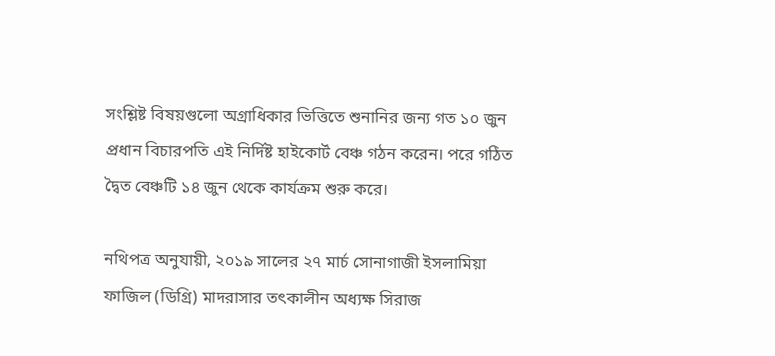সংশ্লিষ্ট বিষয়গুলো অগ্রাধিকার ভিত্তিতে শুনানির জন্য গত ১০ জুন প্রধান বিচারপতি এই নির্দিষ্ট হাইকোর্ট বেঞ্চ গঠন করেন। পরে গঠিত দ্বৈত বেঞ্চটি ১৪ জুন থেকে কার্যক্রম শুরু করে।

নথিপত্র অনুযায়ী, ২০১৯ সালের ২৭ মার্চ সোনাগাজী ইসলামিয়া ফাজিল (ডিগ্রি) মাদরাসার তৎকালীন অধ্যক্ষ সিরাজ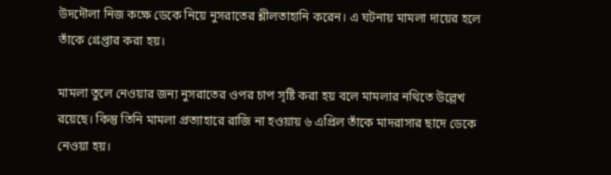উদদৌলা নিজ কক্ষে ডেকে নিয়ে নুসরাতের শ্লীলতাহানি করেন। এ ঘটনায় মামলা দায়ের হলে তাঁকে গ্রেপ্তার করা হয়।

মামলা তুলে নেওয়ার জন্য নুসরাতের ওপর চাপ সৃষ্টি করা হয় বলে মামলার নথিতে উল্লেখ রয়েছে। কিন্তু তিনি মামলা প্রত্যাহারে রাজি না হওয়ায় ৬ এপ্রিল তাঁকে মাদরাসার ছাদে ডেকে নেওয়া হয়।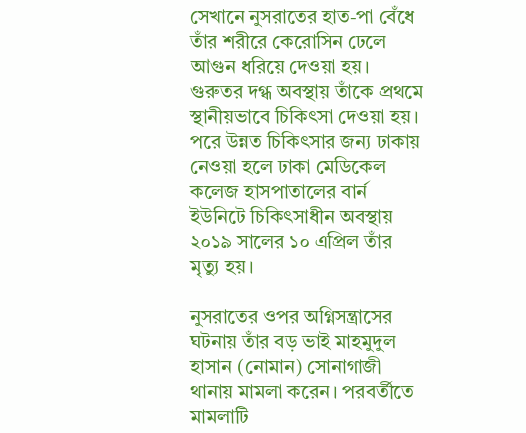সেখানে নুসরাতের হাত-পা বেঁধে তাঁর শরীরে কেরোসিন ঢেলে আগুন ধরিয়ে দেওয়া হয়। গুরুতর দগ্ধ অবস্থায় তাঁকে প্রথমে স্থানীয়ভাবে চিকিৎসা দেওয়া হয়। পরে উন্নত চিকিৎসার জন্য ঢাকায় নেওয়া হলে ঢাকা মেডিকেল কলেজ হাসপাতালের বার্ন ইউনিটে চিকিৎসাধীন অবস্থায় ২০১৯ সালের ১০ এপ্রিল তাঁর মৃত্যু হয়।

নুসরাতের ওপর অগ্নিসন্ত্রাসের ঘটনায় তাঁর বড় ভাই মাহমুদুল হাসান (নোমান) সোনাগাজী থানায় মামলা করেন। পরবর্তীতে মামলাটি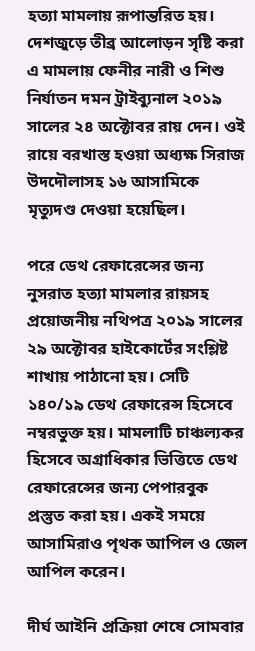হত্যা মামলায় রূপান্তরিত হয়। দেশজুড়ে তীব্র আলোড়ন সৃষ্টি করা এ মামলায় ফেনীর নারী ও শিশু নির্যাতন দমন ট্রাইব্যুনাল ২০১৯ সালের ২৪ অক্টোবর রায় দেন। ওই রায়ে বরখাস্ত হওয়া অধ্যক্ষ সিরাজ উদদৌলাসহ ১৬ আসামিকে মৃত্যুদণ্ড দেওয়া হয়েছিল।

পরে ডেথ রেফারেন্সের জন্য নুসরাত হত্যা মামলার রায়সহ প্রয়োজনীয় নথিপত্র ২০১৯ সালের ২৯ অক্টোবর হাইকোর্টের সংশ্লিষ্ট শাখায় পাঠানো হয়। সেটি ১৪০/১৯ ডেথ রেফারেন্স হিসেবে নম্বরভুক্ত হয়। মামলাটি চাঞ্চল্যকর হিসেবে অগ্রাধিকার ভিত্তিতে ডেথ রেফারেন্সের জন্য পেপারবুক প্রস্তুত করা হয়। একই সময়ে আসামিরাও পৃথক আপিল ও জেল আপিল করেন।

দীর্ঘ আইনি প্রক্রিয়া শেষে সোমবার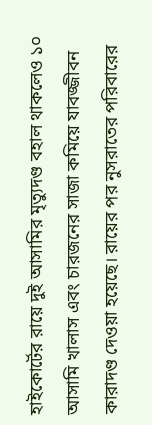হাইকোর্টের রায়ে দুই আসামির মৃত্যুদণ্ড বহাল থাকলেও ১০ আসামি খালাস এবং চারজনের সাজা কমিয়ে যাবজ্জীবন কারাদণ্ড দেওয়া হয়েছে। রায়ের পর নুসরাতের পরিবারের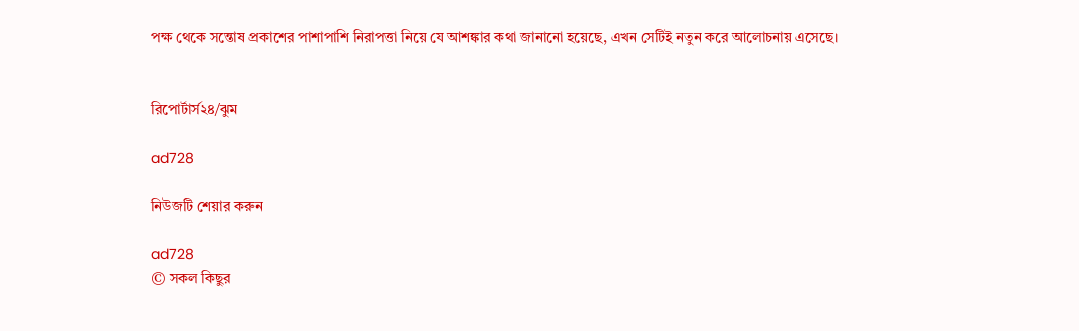পক্ষ থেকে সন্তোষ প্রকাশের পাশাপাশি নিরাপত্তা নিয়ে যে আশঙ্কার কথা জানানো হয়েছে, এখন সেটিই নতুন করে আলোচনায় এসেছে।


রিপোর্টার্স২৪/ঝুম

ad728

নিউজটি শেয়ার করুন

ad728
© সকল কিছুর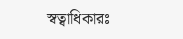স্বত্বাধিকারঃ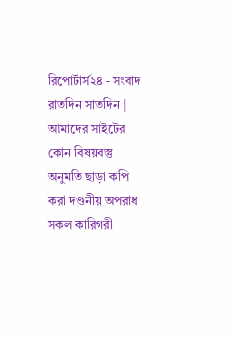রিপোর্টার্স২৪ - সংবাদ রাতদিন সাতদিন | আমাদের সাইটের কোন বিষয়বস্তু অনুমতি ছাড়া কপি করা দণ্ডনীয় অপরাধ
সকল কারিগরী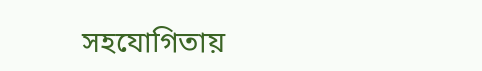সহযোগিতায়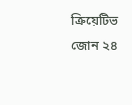ক্রিয়েটিভ জোন ২৪